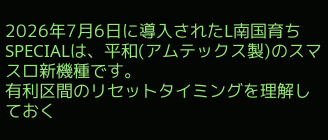2026年7月6日に導入されたL南国育ち SPECIALは、平和(アムテックス製)のスマスロ新機種です。
有利区間のリセットタイミングを理解しておく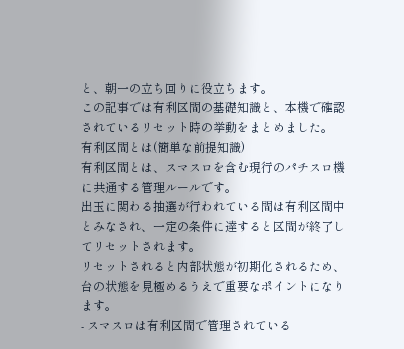と、朝一の立ち回りに役立ちます。
この記事では有利区間の基礎知識と、本機で確認されているリセット時の挙動をまとめました。
有利区間とは(簡単な前提知識)
有利区間とは、スマスロを含む現行のパチスロ機に共通する管理ルールです。
出玉に関わる抽選が行われている間は有利区間中とみなされ、一定の条件に達すると区間が終了してリセットされます。
リセットされると内部状態が初期化されるため、台の状態を見極めるうえで重要なポイントになります。
- スマスロは有利区間で管理されている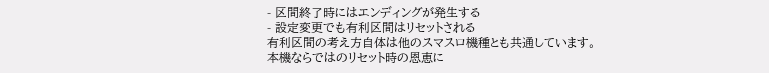- 区間終了時にはエンディングが発生する
- 設定変更でも有利区間はリセットされる
有利区間の考え方自体は他のスマスロ機種とも共通しています。
本機ならではのリセット時の恩恵に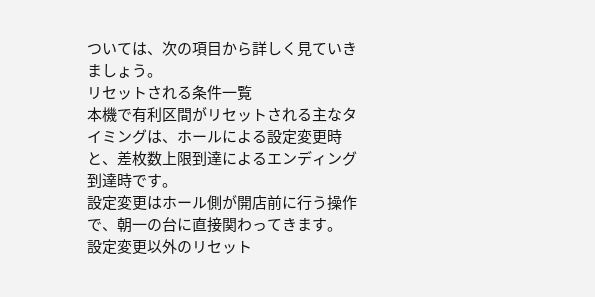ついては、次の項目から詳しく見ていきましょう。
リセットされる条件一覧
本機で有利区間がリセットされる主なタイミングは、ホールによる設定変更時と、差枚数上限到達によるエンディング到達時です。
設定変更はホール側が開店前に行う操作で、朝一の台に直接関わってきます。
設定変更以外のリセット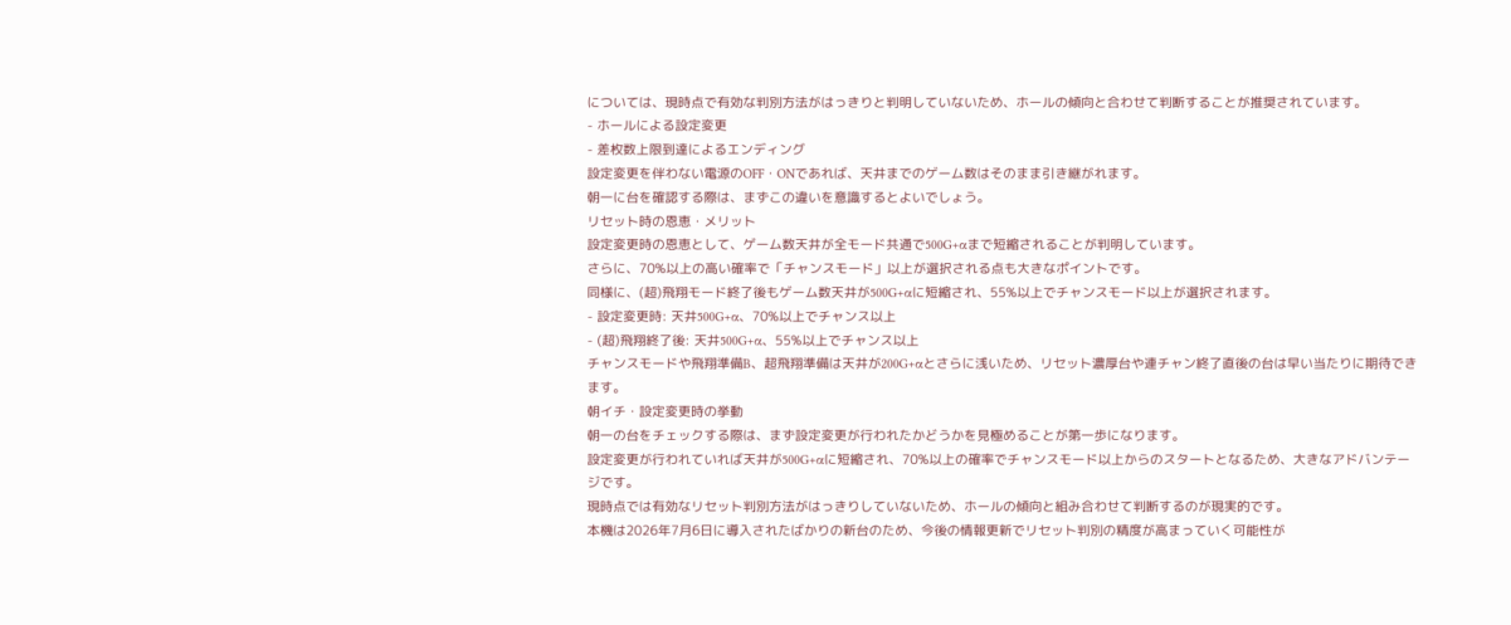については、現時点で有効な判別方法がはっきりと判明していないため、ホールの傾向と合わせて判断することが推奨されています。
- ホールによる設定変更
- 差枚数上限到達によるエンディング
設定変更を伴わない電源のOFF・ONであれば、天井までのゲーム数はそのまま引き継がれます。
朝一に台を確認する際は、まずこの違いを意識するとよいでしょう。
リセット時の恩恵・メリット
設定変更時の恩恵として、ゲーム数天井が全モード共通で500G+αまで短縮されることが判明しています。
さらに、70%以上の高い確率で「チャンスモード」以上が選択される点も大きなポイントです。
同様に、(超)飛翔モード終了後もゲーム数天井が500G+αに短縮され、55%以上でチャンスモード以上が選択されます。
- 設定変更時: 天井500G+α、70%以上でチャンス以上
- (超)飛翔終了後: 天井500G+α、55%以上でチャンス以上
チャンスモードや飛翔準備B、超飛翔準備は天井が200G+αとさらに浅いため、リセット濃厚台や連チャン終了直後の台は早い当たりに期待できます。
朝イチ・設定変更時の挙動
朝一の台をチェックする際は、まず設定変更が行われたかどうかを見極めることが第一歩になります。
設定変更が行われていれば天井が500G+αに短縮され、70%以上の確率でチャンスモード以上からのスタートとなるため、大きなアドバンテージです。
現時点では有効なリセット判別方法がはっきりしていないため、ホールの傾向と組み合わせて判断するのが現実的です。
本機は2026年7月6日に導入されたばかりの新台のため、今後の情報更新でリセット判別の精度が高まっていく可能性が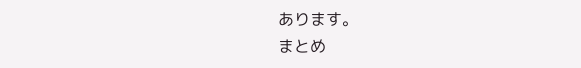あります。
まとめ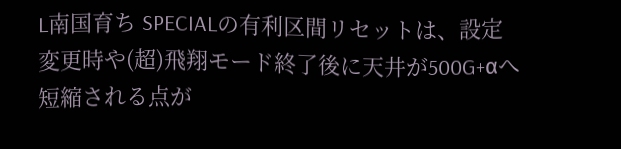L南国育ち SPECIALの有利区間リセットは、設定変更時や(超)飛翔モード終了後に天井が500G+αへ短縮される点が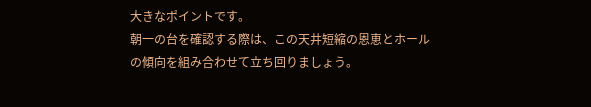大きなポイントです。
朝一の台を確認する際は、この天井短縮の恩恵とホールの傾向を組み合わせて立ち回りましょう。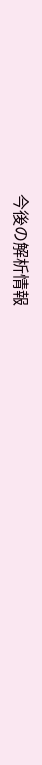今後の解析情報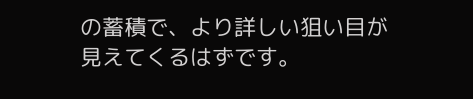の蓄積で、より詳しい狙い目が見えてくるはずです。